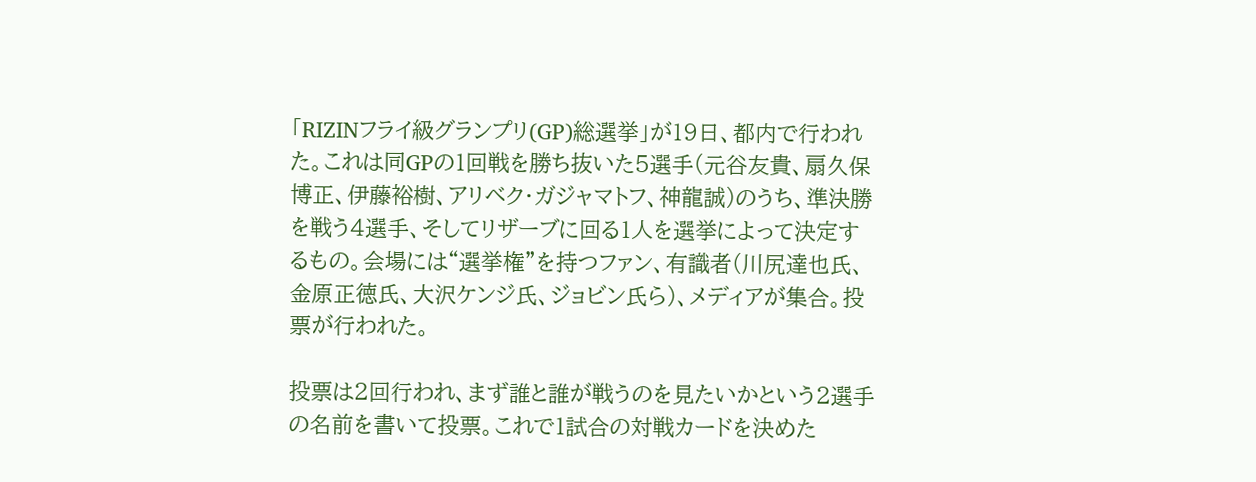「RIZINフライ級グランプリ(GP)総選挙」が19日、都内で行われた。これは同GPの1回戦を勝ち抜いた5選手(元谷友貴、扇久保博正、伊藤裕樹、アリベク・ガジャマトフ、神龍誠)のうち、準決勝を戦う4選手、そしてリザーブに回る1人を選挙によって決定するもの。会場には“選挙権”を持つファン、有識者(川尻達也氏、金原正徳氏、大沢ケンジ氏、ジョビン氏ら)、メディアが集合。投票が行われた。

投票は2回行われ、まず誰と誰が戦うのを見たいかという2選手の名前を書いて投票。これで1試合の対戦カードを決めた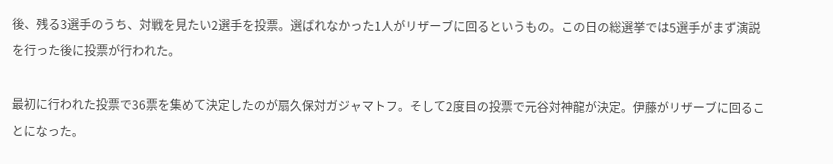後、残る3選手のうち、対戦を見たい2選手を投票。選ばれなかった1人がリザーブに回るというもの。この日の総選挙では5選手がまず演説を行った後に投票が行われた。

最初に行われた投票で36票を集めて決定したのが扇久保対ガジャマトフ。そして2度目の投票で元谷対神龍が決定。伊藤がリザーブに回ることになった。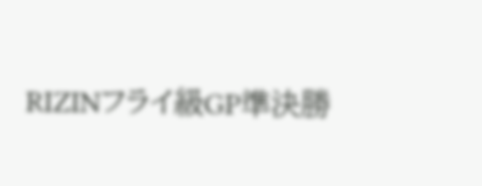RIZINフライ級GP準決勝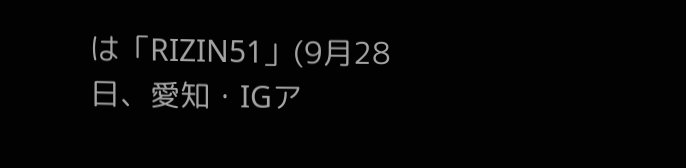は「RIZIN51」(9月28日、愛知・IGア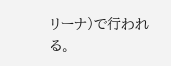リーナ)で行われる。